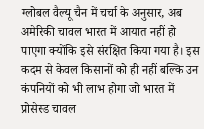ग्लोबल वैल्यू चैन में चर्चा के अनुसार, अब अमेरिकी चावल भारत में आयात नहीं हो पाएगा क्योंकि इसे संरक्षित किया गया है। इस कदम से केवल किसानों को ही नहीं बल्कि उन कंपनियों को भी लाभ होगा जो भारत में प्रोसेस्ड चावल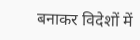बनाकर विदेशों में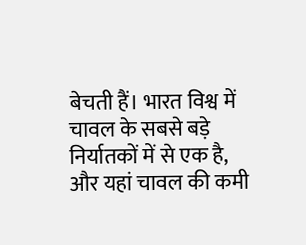बेचती हैं। भारत विश्व में चावल के सबसे बड़े निर्यातकों में से एक है, और यहां चावल की कमी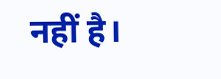नहीं है।